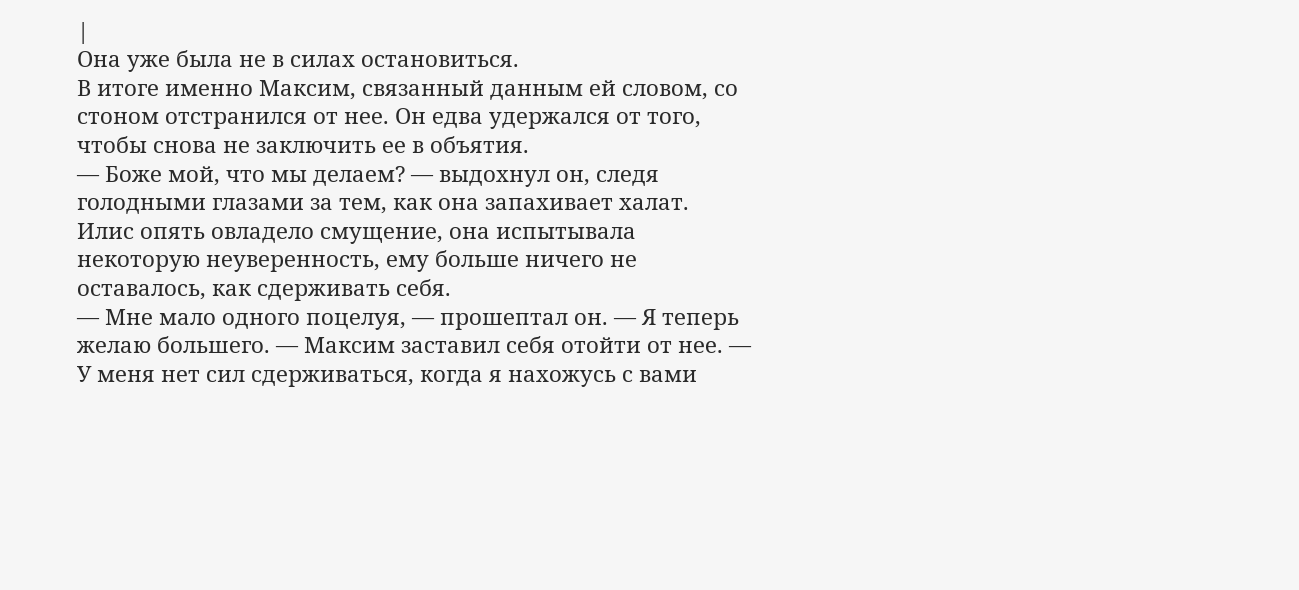|
Она уже была не в силах остановиться.
В итоге именно Максим, связанный данным ей словом, со стоном отстранился от нее. Он едва удержался от того, чтобы снова не заключить ее в объятия.
— Боже мой, что мы делаем? — выдохнул он, следя голодными глазами за тем, как она запахивает халат.
Илис опять овладело смущение, она испытывала некоторую неуверенность, ему больше ничего не оставалось, как сдерживать себя.
— Мне мало одного поцелуя, — прошептал он. — Я теперь желаю большего. — Максим заставил себя отойти от нее. — У меня нет сил сдерживаться, когда я нахожусь с вами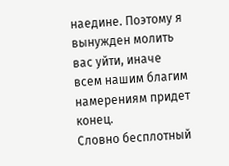наедине. Поэтому я вынужден молить вас уйти, иначе всем нашим благим намерениям придет конец.
Словно бесплотный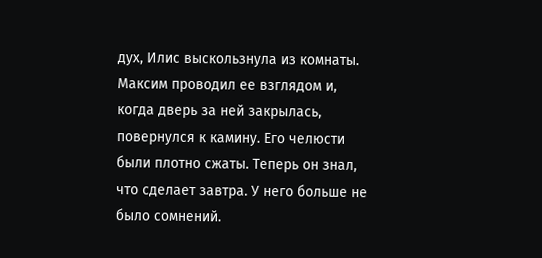дух, Илис выскользнула из комнаты. Максим проводил ее взглядом и, когда дверь за ней закрылась, повернулся к камину. Его челюсти были плотно сжаты. Теперь он знал, что сделает завтра. У него больше не было сомнений.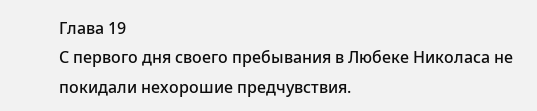Глава 19
С первого дня своего пребывания в Любеке Николаса не покидали нехорошие предчувствия.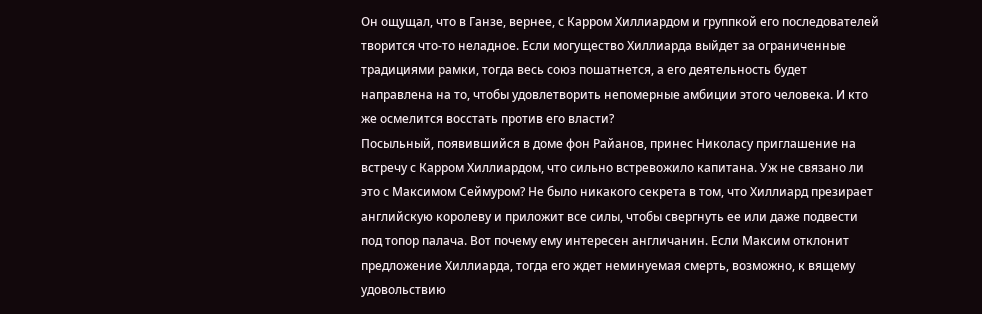Он ощущал, что в Ганзе, вернее, с Карром Хиллиардом и группкой его последователей творится что-то неладное. Если могущество Хиллиарда выйдет за ограниченные традициями рамки, тогда весь союз пошатнется, а его деятельность будет направлена на то, чтобы удовлетворить непомерные амбиции этого человека. И кто же осмелится восстать против его власти?
Посыльный, появившийся в доме фон Райанов, принес Николасу приглашение на встречу с Карром Хиллиардом, что сильно встревожило капитана. Уж не связано ли это с Максимом Сеймуром? Не было никакого секрета в том, что Хиллиард презирает английскую королеву и приложит все силы, чтобы свергнуть ее или даже подвести под топор палача. Вот почему ему интересен англичанин. Если Максим отклонит предложение Хиллиарда, тогда его ждет неминуемая смерть, возможно, к вящему удовольствию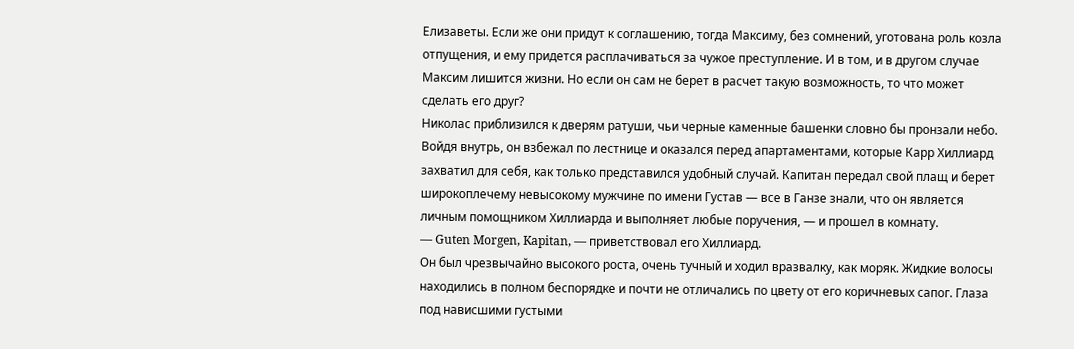Елизаветы. Если же они придут к соглашению, тогда Максиму, без сомнений, уготована роль козла отпущения, и ему придется расплачиваться за чужое преступление. И в том, и в другом случае Максим лишится жизни. Но если он сам не берет в расчет такую возможность, то что может сделать его друг?
Николас приблизился к дверям ратуши, чьи черные каменные башенки словно бы пронзали небо. Войдя внутрь, он взбежал по лестнице и оказался перед апартаментами, которые Карр Хиллиард захватил для себя, как только представился удобный случай. Капитан передал свой плащ и берет широкоплечему невысокому мужчине по имени Густав — все в Ганзе знали, что он является личным помощником Хиллиарда и выполняет любые поручения, — и прошел в комнату.
— Guten Morgen, Kapitan, — приветствовал его Хиллиард.
Он был чрезвычайно высокого роста, очень тучный и ходил вразвалку, как моряк. Жидкие волосы находились в полном беспорядке и почти не отличались по цвету от его коричневых сапог. Глаза под нависшими густыми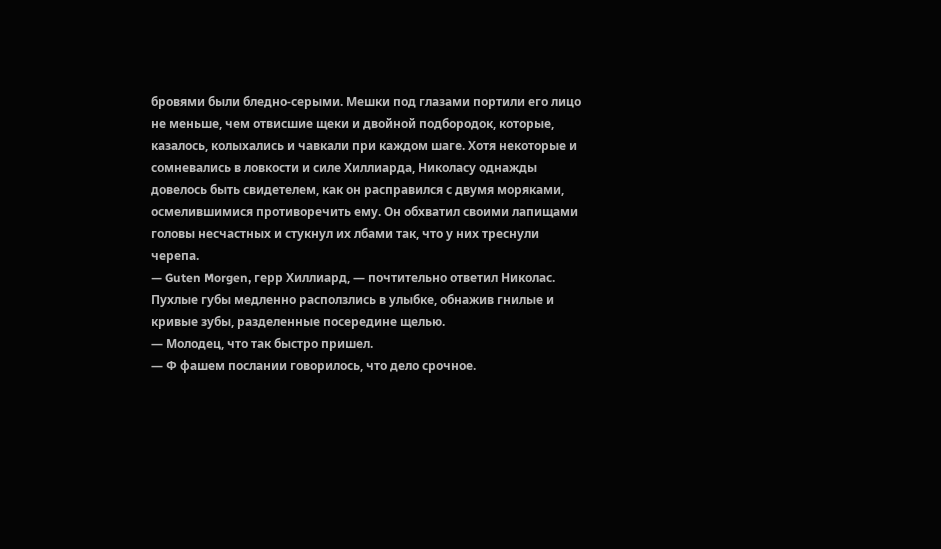бровями были бледно-серыми. Мешки под глазами портили его лицо не меньше, чем отвисшие щеки и двойной подбородок, которые, казалось, колыхались и чавкали при каждом шаге. Хотя некоторые и сомневались в ловкости и силе Хиллиарда, Николасу однажды довелось быть свидетелем, как он расправился с двумя моряками, осмелившимися противоречить ему. Он обхватил своими лапищами головы несчастных и стукнул их лбами так, что у них треснули черепа.
— Guten Morgen, герр Хиллиард, — почтительно ответил Николас.
Пухлые губы медленно расползлись в улыбке, обнажив гнилые и кривые зубы, разделенные посередине щелью.
— Молодец, что так быстро пришел.
— Ф фашем послании говорилось, что дело срочное.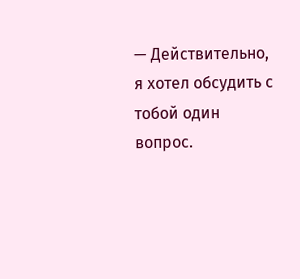— Действительно, я хотел обсудить с тобой один вопрос.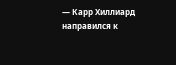— Карр Хиллиард направился к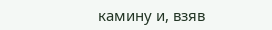камину и, взяв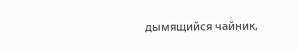дымящийся чайник,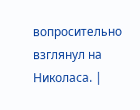вопросительно взглянул на Николаса. |